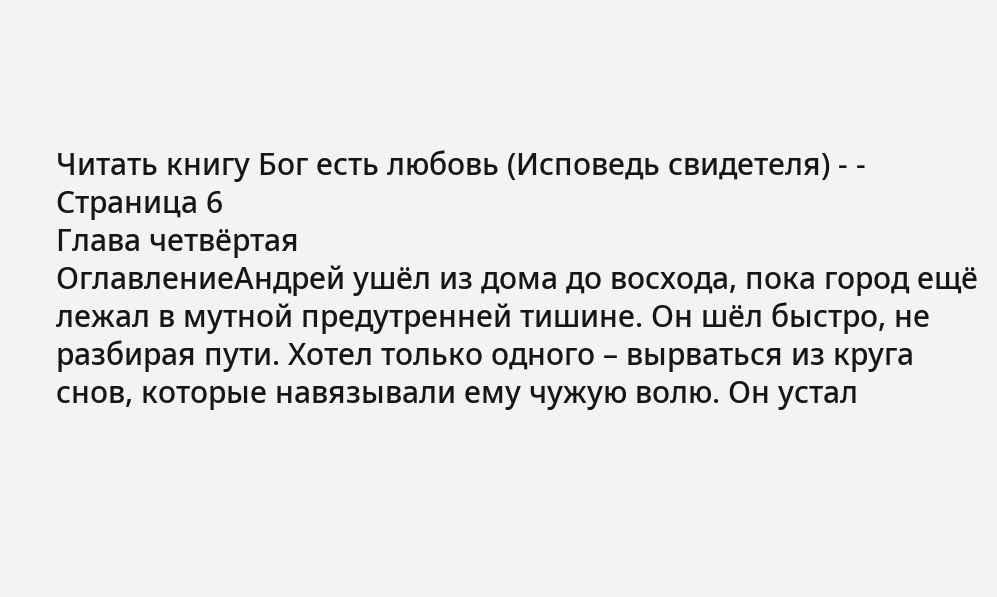Читать книгу Бог есть любовь (Исповедь свидетеля) - - Страница 6
Глава четвёртая
ОглавлениеАндрей ушёл из дома до восхода, пока город ещё лежал в мутной предутренней тишине. Он шёл быстро, не разбирая пути. Хотел только одного – вырваться из круга снов, которые навязывали ему чужую волю. Он устал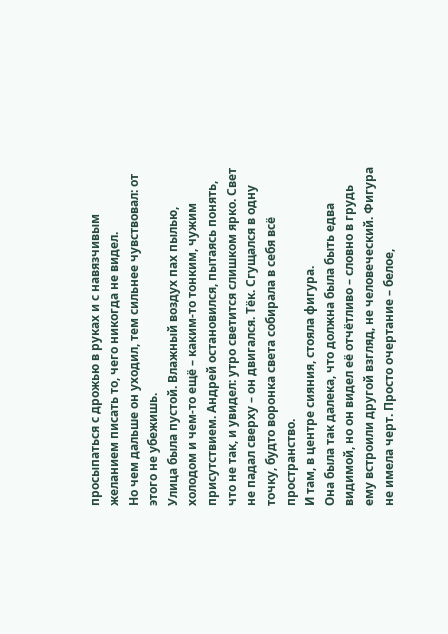просыпаться с дрожью в руках и с навязчивым желанием писать то, чего никогда не видел.
Но чем дальше он уходил, тем сильнее чувствовал: от этого не убежишь.
Улица была пустой. Влажный воздух пах пылью, холодом и чем-то ещё – каким-то тонким, чужим присутствием. Андрей остановился, пытаясь понять, что не так, и увидел: утро светится слишком ярко. Свет не падал сверху – он двигался. Тёк. Сгущался в одну точку, будто воронка света собирала в себя всё пространство.
И там, в центре сияния, стояла фигура.
Она была так далека, что должна была быть едва видимой, но он видел её отчётливо – словно в грудь ему встроили другой взгляд, не человеческий. Фигура не имела черт. Просто очертание – белое,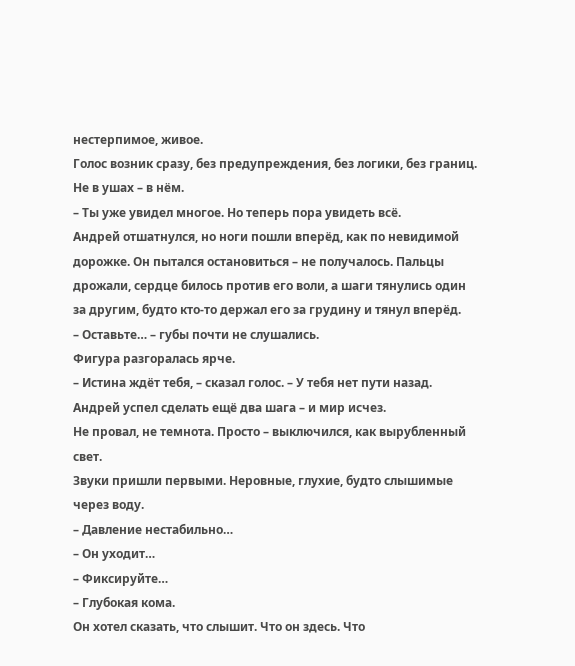нестерпимое, живое.
Голос возник сразу, без предупреждения, без логики, без границ. Не в ушах – в нём.
– Ты уже увидел многое. Но теперь пора увидеть всё.
Андрей отшатнулся, но ноги пошли вперёд, как по невидимой дорожке. Он пытался остановиться – не получалось. Пальцы дрожали, сердце билось против его воли, а шаги тянулись один за другим, будто кто-то держал его за грудину и тянул вперёд.
– Оставьте… – губы почти не слушались.
Фигура разгоралась ярче.
– Истина ждёт тебя, – сказал голос. – У тебя нет пути назад.
Андрей успел сделать ещё два шага – и мир исчез.
Не провал, не темнота. Просто – выключился, как вырубленный свет.
Звуки пришли первыми. Неровные, глухие, будто слышимые через воду.
– Давление нестабильно…
– Он уходит…
– Фиксируйте…
– Глубокая кома.
Он хотел сказать, что слышит. Что он здесь. Что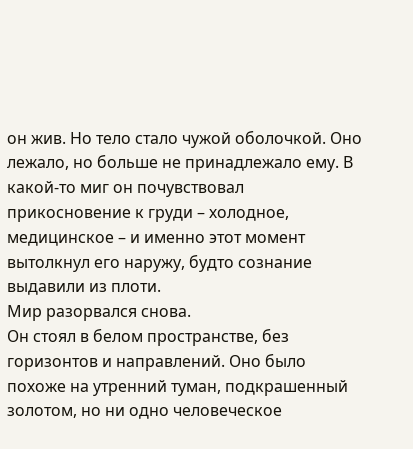он жив. Но тело стало чужой оболочкой. Оно лежало, но больше не принадлежало ему. В какой-то миг он почувствовал прикосновение к груди – холодное, медицинское – и именно этот момент вытолкнул его наружу, будто сознание выдавили из плоти.
Мир разорвался снова.
Он стоял в белом пространстве, без горизонтов и направлений. Оно было похоже на утренний туман, подкрашенный золотом, но ни одно человеческое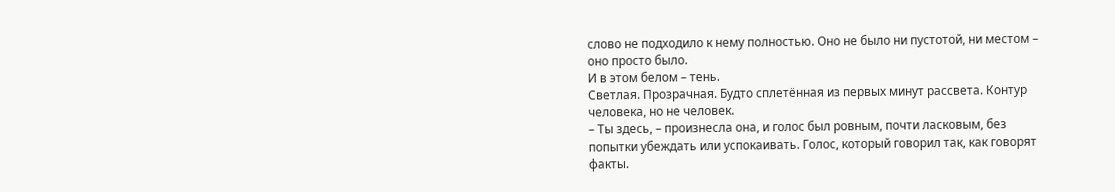слово не подходило к нему полностью. Оно не было ни пустотой, ни местом – оно просто было.
И в этом белом – тень.
Светлая. Прозрачная. Будто сплетённая из первых минут рассвета. Контур человека, но не человек.
– Ты здесь, – произнесла она, и голос был ровным, почти ласковым, без попытки убеждать или успокаивать. Голос, который говорил так, как говорят факты.